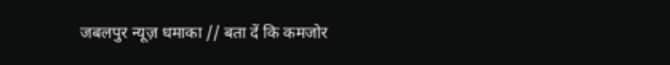जबलपुर न्यूज़ धमाका // बता दें कि कमजोर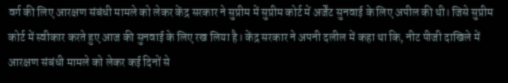वर्ग की लिए आरक्षण संबंधी मामले को लेकर केंद्र सरकार ने सुप्रीम में सुप्रीम कोर्ट में अर्जेंट सुनवाई के लिए अपील की थी। जिसे सुप्रीम कोर्ट में स्वीकार करते हुए आज की सुनवाई के लिए रख लिया है। केंद्र सरकार ने अपनी दलील में कहा था कि, नीट पीजी दाखिले में आरक्षण संबंधी मामले को लेकर कई दिनों से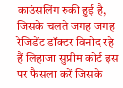काउंसलिंग रुकी हुई है, जिसके चलते जगह जगह रेजिडेंट डॉक्टर विनोद रहे हैं लिहाजा सुप्रीम कोर्ट इस पर फैसला करें जिसके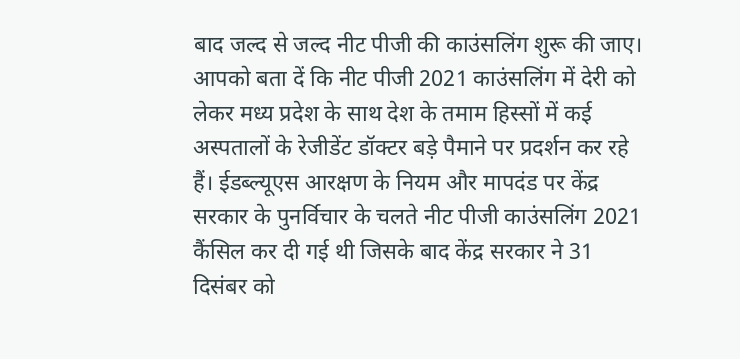बाद जल्द से जल्द नीट पीजी की काउंसलिंग शुरू की जाए।
आपको बता दें कि नीट पीजी 2021 काउंसलिंग में देरी को लेकर मध्य प्रदेश के साथ देश के तमाम हिस्सों में कई अस्पतालों के रेजीडेंट डॉक्टर बड़े पैमाने पर प्रदर्शन कर रहे हैं। ईडब्ल्यूएस आरक्षण के नियम और मापदंड पर केंद्र सरकार के पुनर्विचार के चलते नीट पीजी काउंसलिंग 2021 कैंसिल कर दी गई थी जिसके बाद केंद्र सरकार ने 31 दिसंबर को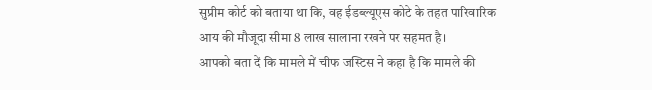सुप्रीम कोर्ट को बताया था कि, वह ईडब्ल्यूएस कोटे के तहत पारिवारिक आय की मौजूदा सीमा 8 लाख सालाना रखने पर सहमत है।
आपको बता दें कि मामले में चीफ जस्टिस ने कहा है कि मामले की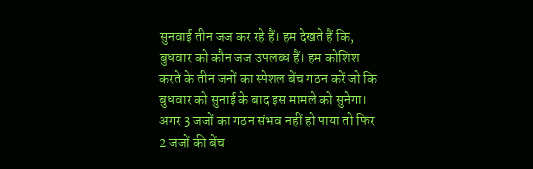सुनवाई तीन जज कर रहे हैं। हम देखते हैं कि, बुधवार को कौन जज उपलब्ध हैं। हम कोशिश करते के तीन जनों का स्पेशल बेंच गठन करें जो कि बुधवार को सुनाई के बाद इस मामले को सुनेगा। अगर 3 जजों का गठन संभव नहीं हो पाया तो फिर 2 जजों की बेंच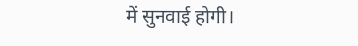में सुनवाई होगी।